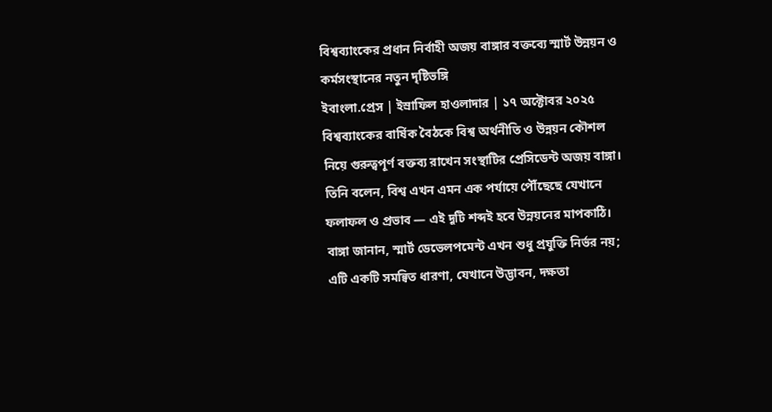বিশ্বব্যাংকের প্রধান নির্বাহী অজয় বাঙ্গার বক্তব্যে স্মার্ট উন্নয়ন ও কর্মসংস্থানের নতুন দৃষ্টিভঙ্গি
ইবাংলা.প্রেস | ইস্রাফিল হাওলাদার | ১৭ অক্টোবর ২০২৫
বিশ্বব্যাংকের বার্ষিক বৈঠকে বিশ্ব অর্থনীতি ও উন্নয়ন কৌশল নিয়ে গুরুত্বপূর্ণ বক্তব্য রাখেন সংস্থাটির প্রেসিডেন্ট অজয় বাঙ্গা। তিনি বলেন, বিশ্ব এখন এমন এক পর্যায়ে পৌঁছেছে যেখানে ফলাফল ও প্রভাব — এই দুটি শব্দই হবে উন্নয়নের মাপকাঠি।
বাঙ্গা জানান, স্মার্ট ডেভেলপমেন্ট এখন শুধু প্রযুক্তি নির্ভর নয়; এটি একটি সমন্বিত ধারণা, যেখানে উদ্ভাবন, দক্ষতা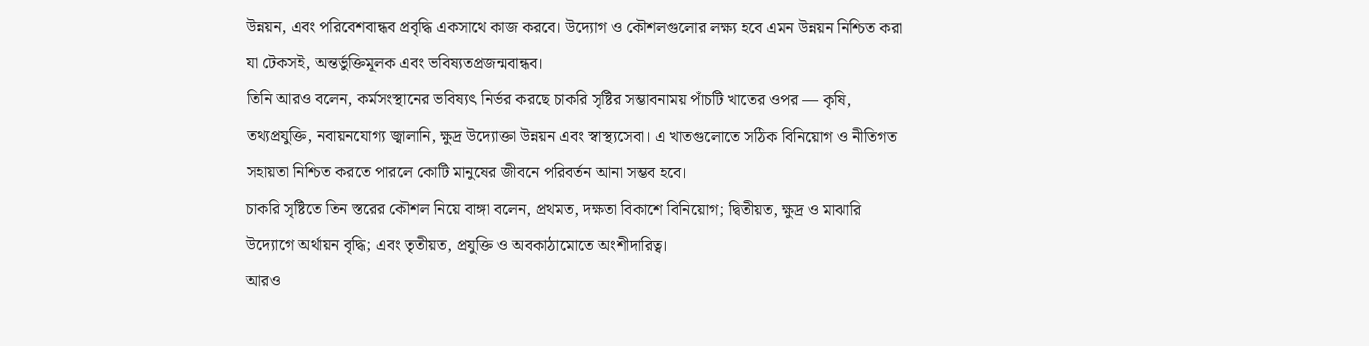উন্নয়ন, এবং পরিবেশবান্ধব প্রবৃদ্ধি একসাথে কাজ করবে। উদ্যোগ ও কৌশলগুলোর লক্ষ্য হবে এমন উন্নয়ন নিশ্চিত করা যা টেকসই, অন্তর্ভুক্তিমূলক এবং ভবিষ্যতপ্রজন্মবান্ধব।
তিনি আরও বলেন, কর্মসংস্থানের ভবিষ্যৎ নির্ভর করছে চাকরি সৃষ্টির সম্ভাবনাময় পাঁচটি খাতের ওপর — কৃষি, তথ্যপ্রযুক্তি, নবায়নযোগ্য জ্বালানি, ক্ষুদ্র উদ্যোক্তা উন্নয়ন এবং স্বাস্থ্যসেবা। এ খাতগুলোতে সঠিক বিনিয়োগ ও নীতিগত সহায়তা নিশ্চিত করতে পারলে কোটি মানুষের জীবনে পরিবর্তন আনা সম্ভব হবে।
চাকরি সৃষ্টিতে তিন স্তরের কৌশল নিয়ে বাঙ্গা বলেন, প্রথমত, দক্ষতা বিকাশে বিনিয়োগ; দ্বিতীয়ত, ক্ষুদ্র ও মাঝারি উদ্যোগে অর্থায়ন বৃদ্ধি; এবং তৃতীয়ত, প্রযুক্তি ও অবকাঠামোতে অংশীদারিত্ব।
আরও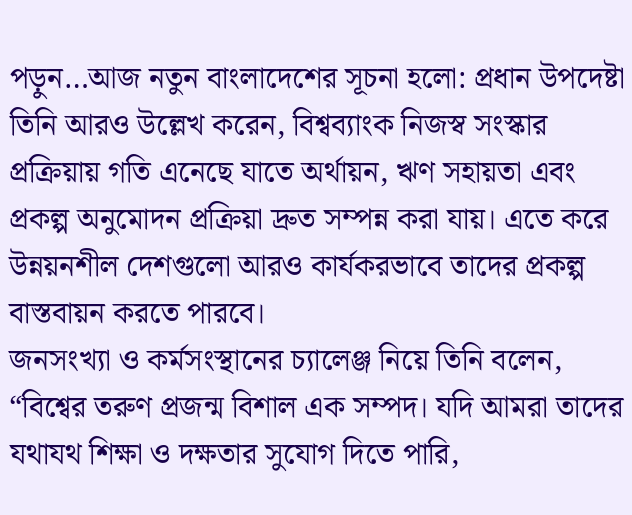পড়ুন…আজ নতুন বাংলাদেশের সূচনা হলো: প্রধান উপদেষ্টা
তিনি আরও উল্লেখ করেন, বিশ্বব্যাংক নিজস্ব সংস্কার প্রক্রিয়ায় গতি এনেছে যাতে অর্থায়ন, ঋণ সহায়তা এবং প্রকল্প অনুমোদন প্রক্রিয়া দ্রুত সম্পন্ন করা যায়। এতে করে উন্নয়নশীল দেশগুলো আরও কার্যকরভাবে তাদের প্রকল্প বাস্তবায়ন করতে পারবে।
জনসংখ্যা ও কর্মসংস্থানের চ্যালেঞ্জ নিয়ে তিনি বলেন, “বিশ্বের তরুণ প্রজন্ম বিশাল এক সম্পদ। যদি আমরা তাদের যথাযথ শিক্ষা ও দক্ষতার সুযোগ দিতে পারি,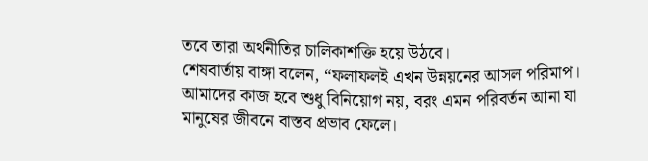তবে তারা অর্থনীতির চালিকাশক্তি হয়ে উঠবে।
শেষবার্তায় বাঙ্গা বলেন, “ফলাফলই এখন উন্নয়নের আসল পরিমাপ। আমাদের কাজ হবে শুধু বিনিয়োগ নয়, বরং এমন পরিবর্তন আনা যা মানুষের জীবনে বাস্তব প্রভাব ফেলে।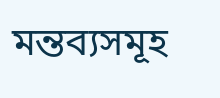মন্তব্যসমূহ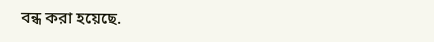বন্ধ করা হয়েছে.